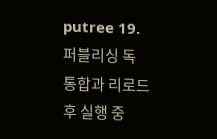putree 19. 퍼블리싱 독 통합과 리로드 후 실행 중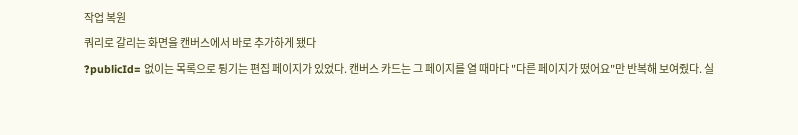작업 복원
쿼리로 갈리는 화면을 캔버스에서 바로 추가하게 됐다
?publicId= 없이는 목록으로 튕기는 편집 페이지가 있었다. 캔버스 카드는 그 페이지를 열 때마다 "다른 페이지가 떴어요"만 반복해 보여줬다. 실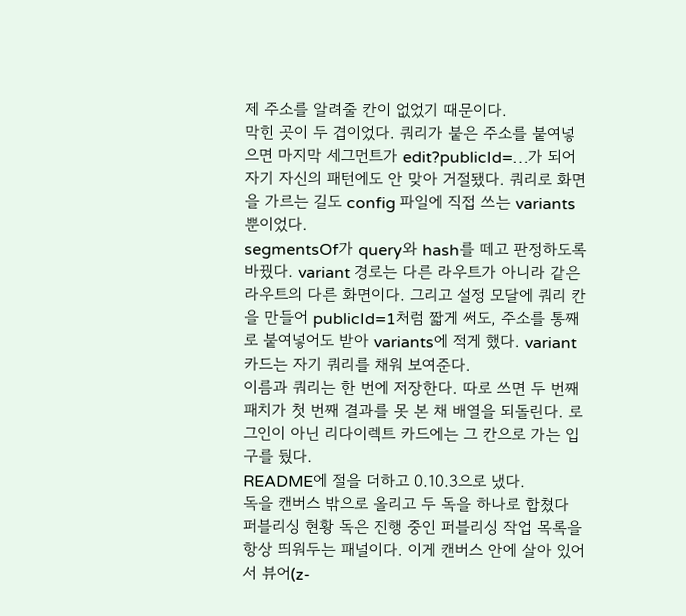제 주소를 알려줄 칸이 없었기 때문이다.
막힌 곳이 두 겹이었다. 쿼리가 붙은 주소를 붙여넣으면 마지막 세그먼트가 edit?publicId=…가 되어 자기 자신의 패턴에도 안 맞아 거절됐다. 쿼리로 화면을 가르는 길도 config 파일에 직접 쓰는 variants뿐이었다.
segmentsOf가 query와 hash를 떼고 판정하도록 바꿨다. variant 경로는 다른 라우트가 아니라 같은 라우트의 다른 화면이다. 그리고 설정 모달에 쿼리 칸을 만들어 publicId=1처럼 짧게 써도, 주소를 통째로 붙여넣어도 받아 variants에 적게 했다. variant 카드는 자기 쿼리를 채워 보여준다.
이름과 쿼리는 한 번에 저장한다. 따로 쓰면 두 번째 패치가 첫 번째 결과를 못 본 채 배열을 되돌린다. 로그인이 아닌 리다이렉트 카드에는 그 칸으로 가는 입구를 뒀다.
README에 절을 더하고 0.10.3으로 냈다.
독을 캔버스 밖으로 올리고 두 독을 하나로 합쳤다
퍼블리싱 현황 독은 진행 중인 퍼블리싱 작업 목록을 항상 띄워두는 패널이다. 이게 캔버스 안에 살아 있어서 뷰어(z-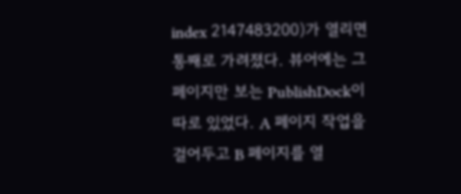index 2147483200)가 열리면 통째로 가려졌다. 뷰어에는 그 페이지만 보는 PublishDock이 따로 있었다. A 페이지 작업을 걸어두고 B 페이지를 열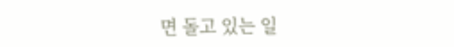면 돌고 있는 일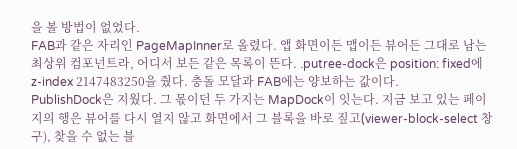을 볼 방법이 없었다.
FAB과 같은 자리인 PageMapInner로 올렸다. 앱 화면이든 맵이든 뷰어든 그대로 남는 최상위 컴포넌트라, 어디서 보든 같은 목록이 뜬다. .putree-dock은 position: fixed에 z-index 2147483250을 줬다. 충돌 모달과 FAB에는 양보하는 값이다.
PublishDock은 지웠다. 그 몫이던 두 가지는 MapDock이 잇는다. 지금 보고 있는 페이지의 행은 뷰어를 다시 열지 않고 화면에서 그 블록을 바로 짚고(viewer-block-select 창구), 찾을 수 없는 블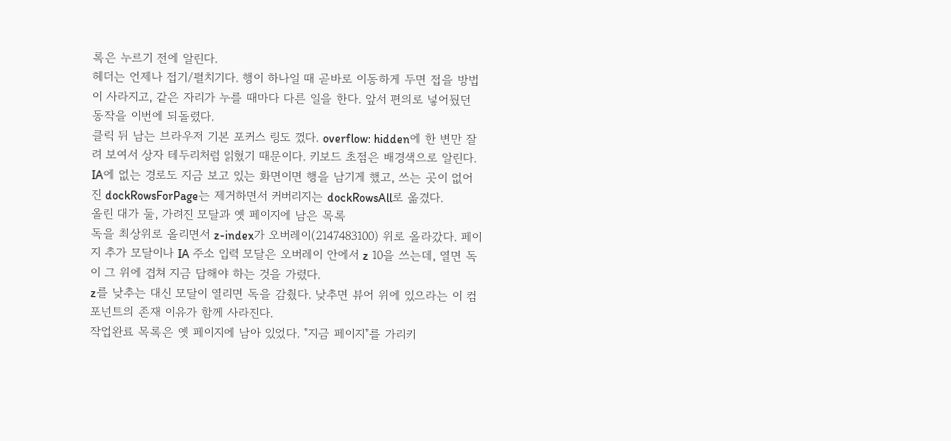록은 누르기 전에 알린다.
헤더는 언제나 접기/펼치기다. 행이 하나일 때 곧바로 이동하게 두면 접을 방법이 사라지고, 같은 자리가 누를 때마다 다른 일을 한다. 앞서 편의로 넣어뒀던 동작을 이번에 되돌렸다.
클릭 뒤 남는 브라우저 기본 포커스 링도 껐다. overflow: hidden에 한 변만 잘려 보여서 상자 테두리처럼 읽혔기 때문이다. 키보드 초점은 배경색으로 알린다. IA에 없는 경로도 지금 보고 있는 화면이면 행을 남기게 했고, 쓰는 곳이 없어진 dockRowsForPage는 제거하면서 커버리지는 dockRowsAll로 옮겼다.
올린 대가 둘, 가려진 모달과 옛 페이지에 남은 목록
독을 최상위로 올리면서 z-index가 오버레이(2147483100) 위로 올라갔다. 페이지 추가 모달이나 IA 주소 입력 모달은 오버레이 안에서 z 10을 쓰는데, 열면 독이 그 위에 겹쳐 지금 답해야 하는 것을 가렸다.
z를 낮추는 대신 모달이 열리면 독을 감췄다. 낮추면 뷰어 위에 있으라는 이 컴포넌트의 존재 이유가 함께 사라진다.
작업완료 목록은 옛 페이지에 남아 있었다. "지금 페이지"를 가리키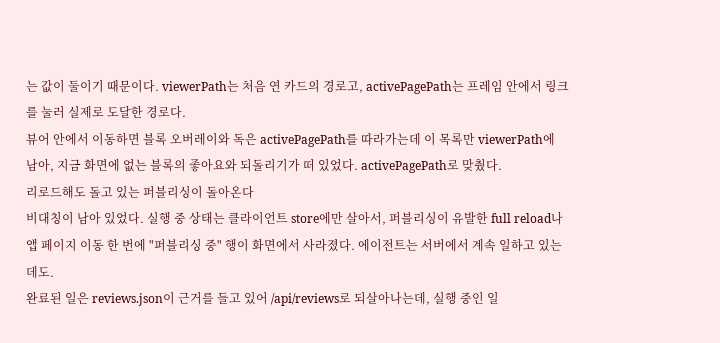는 값이 둘이기 때문이다. viewerPath는 처음 연 카드의 경로고, activePagePath는 프레임 안에서 링크를 눌러 실제로 도달한 경로다.
뷰어 안에서 이동하면 블록 오버레이와 독은 activePagePath를 따라가는데 이 목록만 viewerPath에 남아, 지금 화면에 없는 블록의 좋아요와 되돌리기가 떠 있었다. activePagePath로 맞췄다.
리로드해도 돌고 있는 퍼블리싱이 돌아온다
비대칭이 남아 있었다. 실행 중 상태는 클라이언트 store에만 살아서, 퍼블리싱이 유발한 full reload나 앱 페이지 이동 한 번에 "퍼블리싱 중" 행이 화면에서 사라졌다. 에이전트는 서버에서 계속 일하고 있는데도.
완료된 일은 reviews.json이 근거를 들고 있어 /api/reviews로 되살아나는데, 실행 중인 일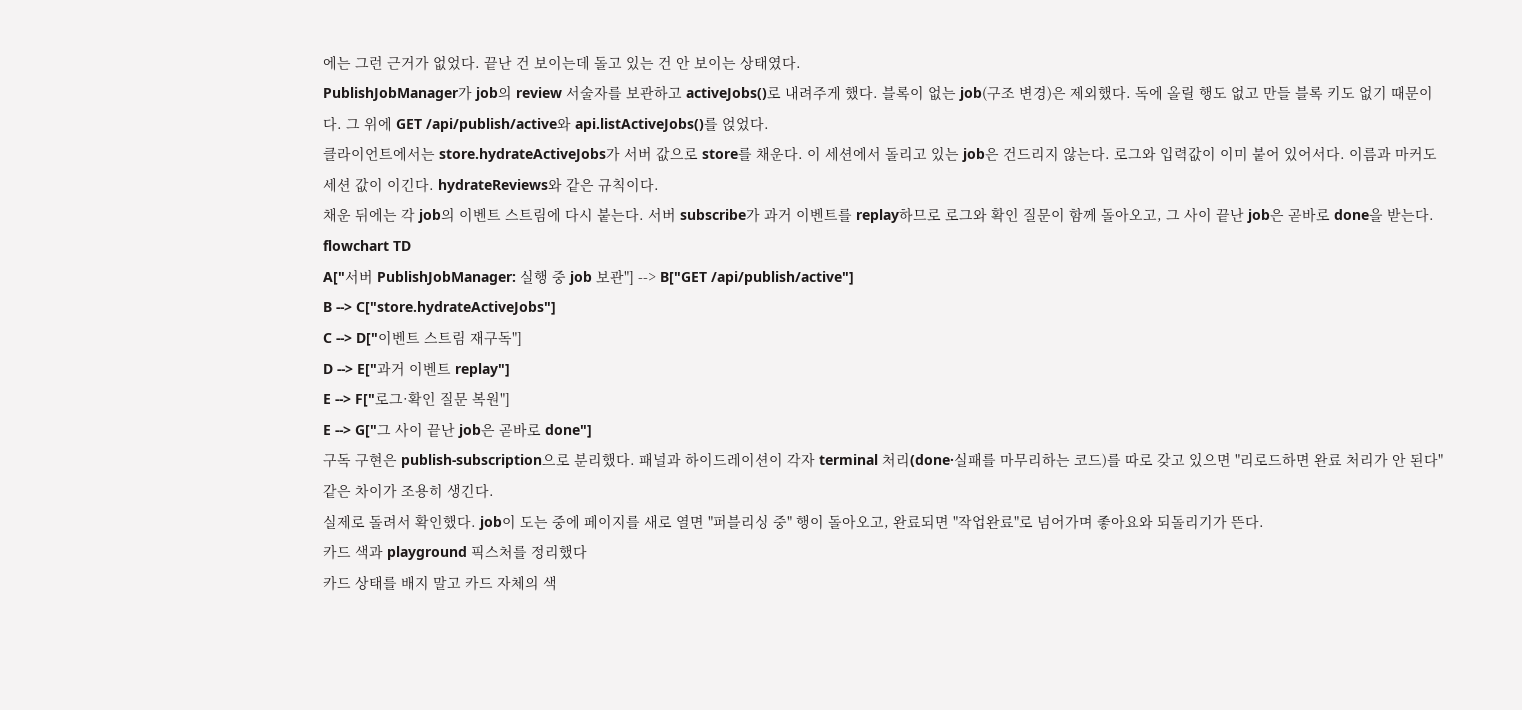에는 그런 근거가 없었다. 끝난 건 보이는데 돌고 있는 건 안 보이는 상태였다.
PublishJobManager가 job의 review 서술자를 보관하고 activeJobs()로 내려주게 했다. 블록이 없는 job(구조 변경)은 제외했다. 독에 올릴 행도 없고 만들 블록 키도 없기 때문이다. 그 위에 GET /api/publish/active와 api.listActiveJobs()를 얹었다.
클라이언트에서는 store.hydrateActiveJobs가 서버 값으로 store를 채운다. 이 세션에서 돌리고 있는 job은 건드리지 않는다. 로그와 입력값이 이미 붙어 있어서다. 이름과 마커도 세션 값이 이긴다. hydrateReviews와 같은 규칙이다.
채운 뒤에는 각 job의 이벤트 스트림에 다시 붙는다. 서버 subscribe가 과거 이벤트를 replay하므로 로그와 확인 질문이 함께 돌아오고, 그 사이 끝난 job은 곧바로 done을 받는다.
flowchart TD
A["서버 PublishJobManager: 실행 중 job 보관"] --> B["GET /api/publish/active"]
B --> C["store.hydrateActiveJobs"]
C --> D["이벤트 스트림 재구독"]
D --> E["과거 이벤트 replay"]
E --> F["로그·확인 질문 복원"]
E --> G["그 사이 끝난 job은 곧바로 done"]
구독 구현은 publish-subscription으로 분리했다. 패널과 하이드레이션이 각자 terminal 처리(done·실패를 마무리하는 코드)를 따로 갖고 있으면 "리로드하면 완료 처리가 안 된다" 같은 차이가 조용히 생긴다.
실제로 돌려서 확인했다. job이 도는 중에 페이지를 새로 열면 "퍼블리싱 중" 행이 돌아오고, 완료되면 "작업완료"로 넘어가며 좋아요와 되돌리기가 뜬다.
카드 색과 playground 픽스처를 정리했다
카드 상태를 배지 말고 카드 자체의 색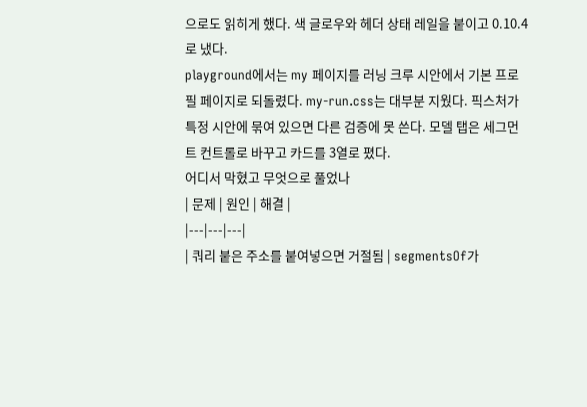으로도 읽히게 했다. 색 글로우와 헤더 상태 레일을 붙이고 0.10.4로 냈다.
playground에서는 my 페이지를 러닝 크루 시안에서 기본 프로필 페이지로 되돌렸다. my-run.css는 대부분 지웠다. 픽스처가 특정 시안에 묶여 있으면 다른 검증에 못 쓴다. 모델 탭은 세그먼트 컨트롤로 바꾸고 카드를 3열로 폈다.
어디서 막혔고 무엇으로 풀었나
| 문제 | 원인 | 해결 |
|---|---|---|
| 쿼리 붙은 주소를 붙여넣으면 거절됨 | segmentsOf가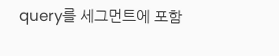query를 세그먼트에 포함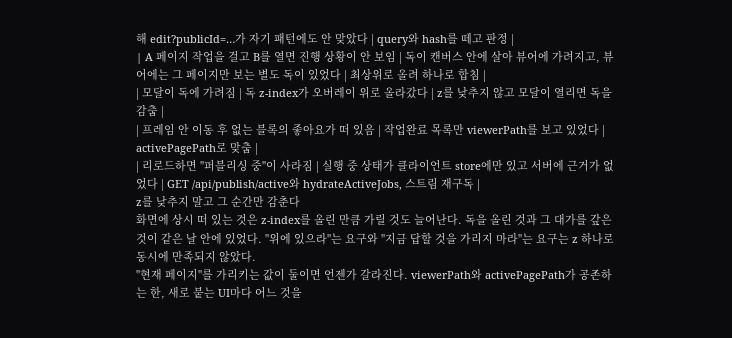해 edit?publicId=…가 자기 패턴에도 안 맞았다 | query와 hash를 떼고 판정 |
| A 페이지 작업을 걸고 B를 열면 진행 상황이 안 보임 | 독이 캔버스 안에 살아 뷰어에 가려지고, 뷰어에는 그 페이지만 보는 별도 독이 있었다 | 최상위로 올려 하나로 합침 |
| 모달이 독에 가려짐 | 독 z-index가 오버레이 위로 올라갔다 | z를 낮추지 않고 모달이 열리면 독을 감춤 |
| 프레임 안 이동 후 없는 블록의 좋아요가 떠 있음 | 작업완료 목록만 viewerPath를 보고 있었다 | activePagePath로 맞춤 |
| 리로드하면 "퍼블리싱 중"이 사라짐 | 실행 중 상태가 클라이언트 store에만 있고 서버에 근거가 없었다 | GET /api/publish/active와 hydrateActiveJobs, 스트림 재구독 |
z를 낮추지 말고 그 순간만 감춘다
화면에 상시 떠 있는 것은 z-index를 올린 만큼 가릴 것도 늘어난다. 독을 올린 것과 그 대가를 갚은 것이 같은 날 안에 있었다. "위에 있으라"는 요구와 "지금 답할 것을 가리지 마라"는 요구는 z 하나로 동시에 만족되지 않았다.
"현재 페이지"를 가리키는 값이 둘이면 언젠가 갈라진다. viewerPath와 activePagePath가 공존하는 한, 새로 붙는 UI마다 어느 것을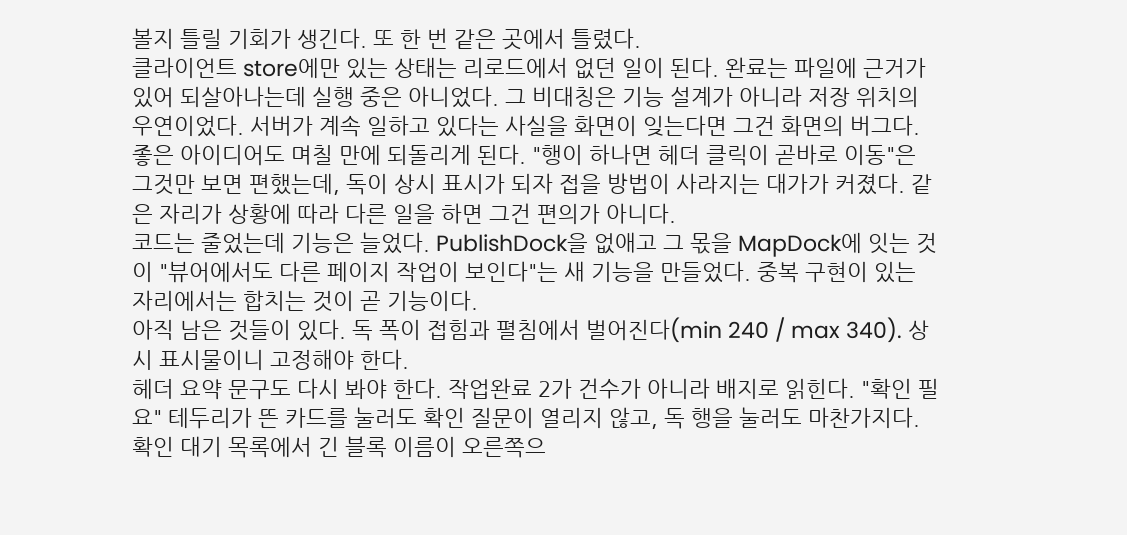볼지 틀릴 기회가 생긴다. 또 한 번 같은 곳에서 틀렸다.
클라이언트 store에만 있는 상태는 리로드에서 없던 일이 된다. 완료는 파일에 근거가 있어 되살아나는데 실행 중은 아니었다. 그 비대칭은 기능 설계가 아니라 저장 위치의 우연이었다. 서버가 계속 일하고 있다는 사실을 화면이 잊는다면 그건 화면의 버그다.
좋은 아이디어도 며칠 만에 되돌리게 된다. "행이 하나면 헤더 클릭이 곧바로 이동"은 그것만 보면 편했는데, 독이 상시 표시가 되자 접을 방법이 사라지는 대가가 커졌다. 같은 자리가 상황에 따라 다른 일을 하면 그건 편의가 아니다.
코드는 줄었는데 기능은 늘었다. PublishDock을 없애고 그 몫을 MapDock에 잇는 것이 "뷰어에서도 다른 페이지 작업이 보인다"는 새 기능을 만들었다. 중복 구현이 있는 자리에서는 합치는 것이 곧 기능이다.
아직 남은 것들이 있다. 독 폭이 접힘과 펼침에서 벌어진다(min 240 / max 340). 상시 표시물이니 고정해야 한다.
헤더 요약 문구도 다시 봐야 한다. 작업완료 2가 건수가 아니라 배지로 읽힌다. "확인 필요" 테두리가 뜬 카드를 눌러도 확인 질문이 열리지 않고, 독 행을 눌러도 마찬가지다. 확인 대기 목록에서 긴 블록 이름이 오른쪽으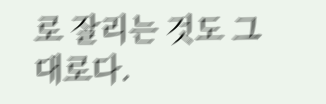로 잘리는 것도 그대로다.